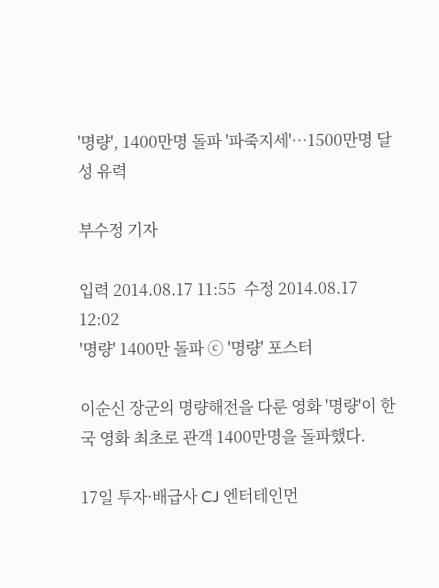'명량', 1400만명 돌파 '파죽지세'…1500만명 달성 유력

부수정 기자

입력 2014.08.17 11:55  수정 2014.08.17 12:02
'명량' 1400만 돌파 ⓒ '명량' 포스터

이순신 장군의 명량해전을 다룬 영화 '명량'이 한국 영화 최초로 관객 1400만명을 돌파했다.

17일 투자·배급사 CJ 엔터테인먼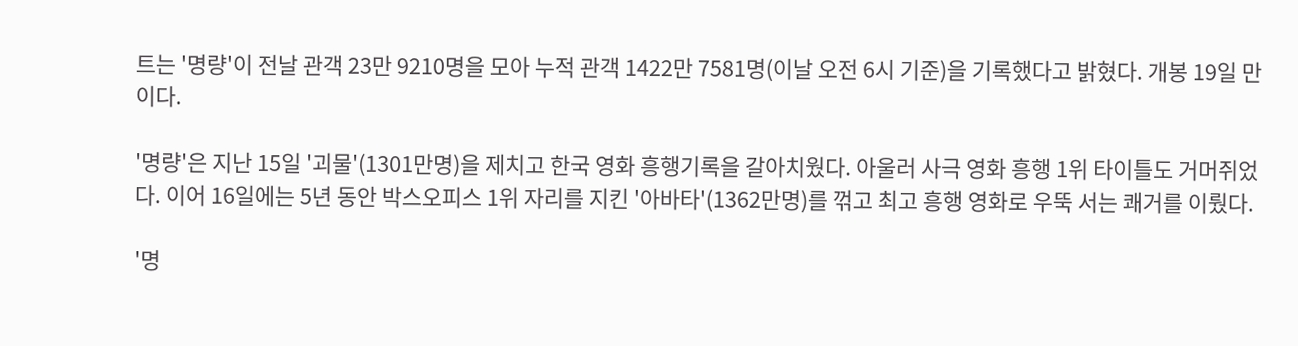트는 '명량'이 전날 관객 23만 9210명을 모아 누적 관객 1422만 7581명(이날 오전 6시 기준)을 기록했다고 밝혔다. 개봉 19일 만이다.

'명량'은 지난 15일 '괴물'(1301만명)을 제치고 한국 영화 흥행기록을 갈아치웠다. 아울러 사극 영화 흥행 1위 타이틀도 거머쥐었다. 이어 16일에는 5년 동안 박스오피스 1위 자리를 지킨 '아바타'(1362만명)를 꺾고 최고 흥행 영화로 우뚝 서는 쾌거를 이뤘다.

'명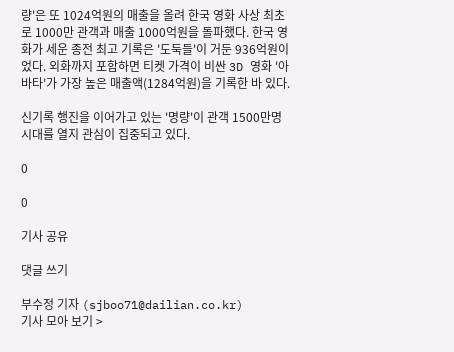량'은 또 1024억원의 매출을 올려 한국 영화 사상 최초로 1000만 관객과 매출 1000억원을 돌파했다. 한국 영화가 세운 종전 최고 기록은 '도둑들'이 거둔 936억원이었다. 외화까지 포함하면 티켓 가격이 비싼 3D 영화 '아바타'가 가장 높은 매출액(1284억원)을 기록한 바 있다.

신기록 행진을 이어가고 있는 '명량'이 관객 1500만명 시대를 열지 관심이 집중되고 있다.

0

0

기사 공유

댓글 쓰기

부수정 기자 (sjboo71@dailian.co.kr)
기사 모아 보기 >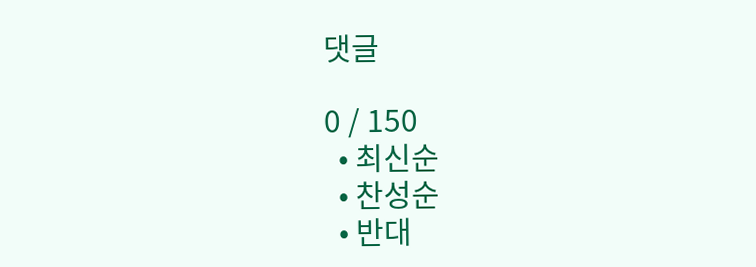댓글

0 / 150
  • 최신순
  • 찬성순
  • 반대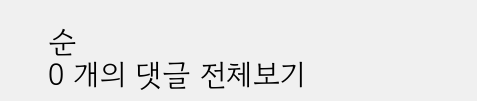순
0 개의 댓글 전체보기